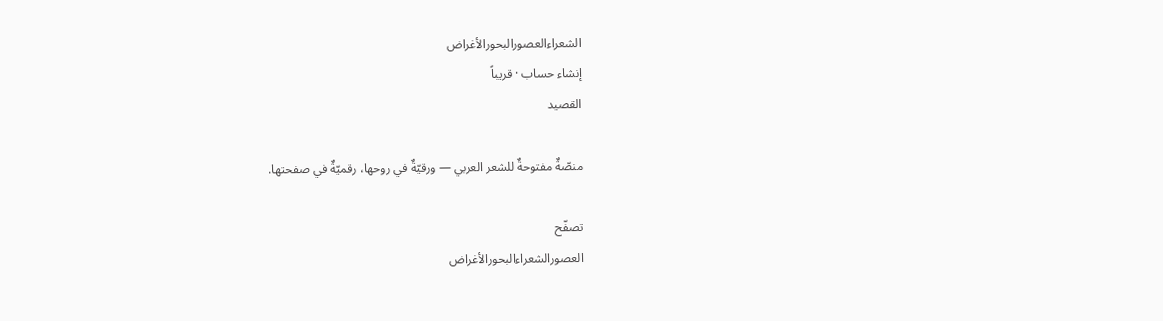الشعراءالعصورالبحورالأغراض
إنشاء حساب · قريباً
القصيد

منصّةٌ مفتوحةٌ للشعر العربي — ورقيّةٌ في روحها، رقميّةٌ في صفحتها.

تصفّح
العصورالشعراءالبحورالأغراض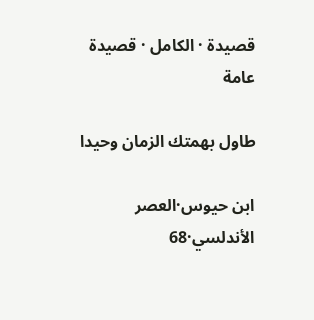قصيدة · الكامل · قصيدة عامة

طاول بهمتك الزمان وحيدا

ابن حيوس·العصر الأندلسي·68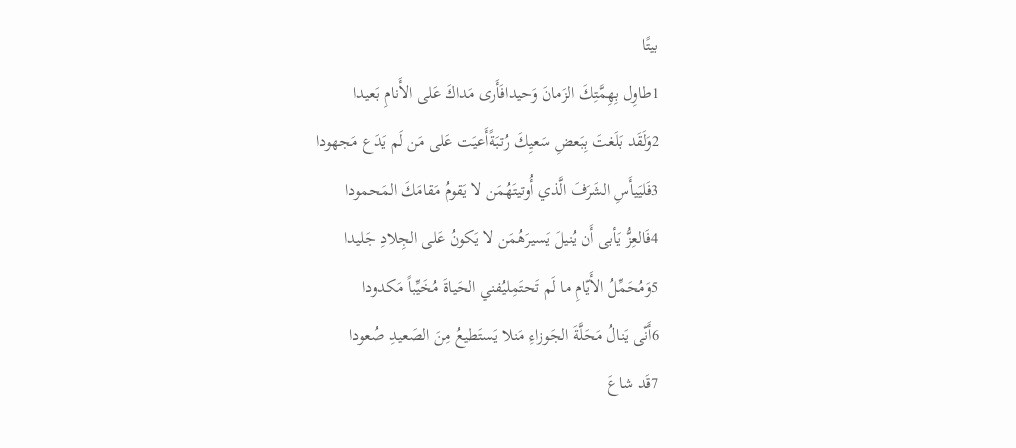بيتًا
1طاوِل بِهِمَّتِكَ الزَمانَ وَحيدافَأَرى مَداكَ عَلى الأَنامِ بَعيدا
2وَلَقَد بَلَغتَ بِبَعضِ سَعيِكَ رُتبَةًأَعيَت عَلى مَن لَم يَدَع مَجهودا
3فَليَيأَسِ الشَرَفَ الَّذي أُوتيتَهُمَن لا يَقومُ مَقامَكَ المَحمودا
4فَالعِزُّ يَأبى أَن يُنيلَ يَسيرَهُمَن لا يَكونُ عَلى الجِلادِ جَليدا
5وَمُحَمِّلُ الأَيّامِ ما لَم تَحتَمِليُفني الحَياةَ مُخَيِّباً مَكدودا
6أَنّى يَنالُ مَحَلَّةَ الجَوزاءِ مَنلا يَستَطيعُ مِنَ الصَعيدِ صُعودا
7قَد شاعَ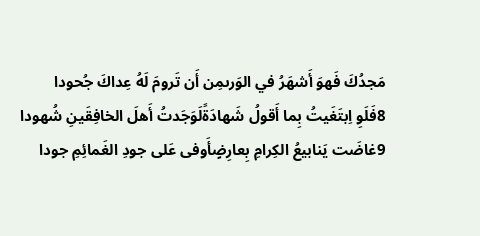مَجدُكَ فَهوَ أَشهَرُ في الوَرىمِن أَن تَرومَ لَهُ عِداكَ جُحودا
8فَلَوِ اِبتَغَيتُ بِما أَقولُ شَهادَةًلَوَجَدتُ أَهلَ الخافِقَينِ شُهودا
9غاضَت يَنابيعُ الكِرامِ بِعارِضٍأَوفى عَلى جودِ الغَمائِمِ جودا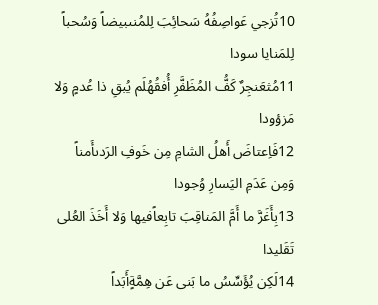10تُزجي عَواصِفُهُ سَحائِبَ لِلمُنىبيضاً وَسُحباً لِلمَنايا سودا
11مُثعَنجِرٌ كَفُّ المُظَفَّرِ أُفقُهُلَم يُبقِ ذا عُدمٍ وَلا مَزؤودا
12فَاِعتاضَ أَهلُ الشامِ مِن خَوفِ الرَدىأَمناً وَمِن عَدَمِ اليَسارِ وُجودا
13بِأَغَرَّ ما أَمَّ المَناقِبَ تابِعاًفيها وَلا أَخَذَ العُلى تَقَليدا
14لَكِن يُؤَسِّسُ ما بَنى عَن هِمَّةٍأَبَداً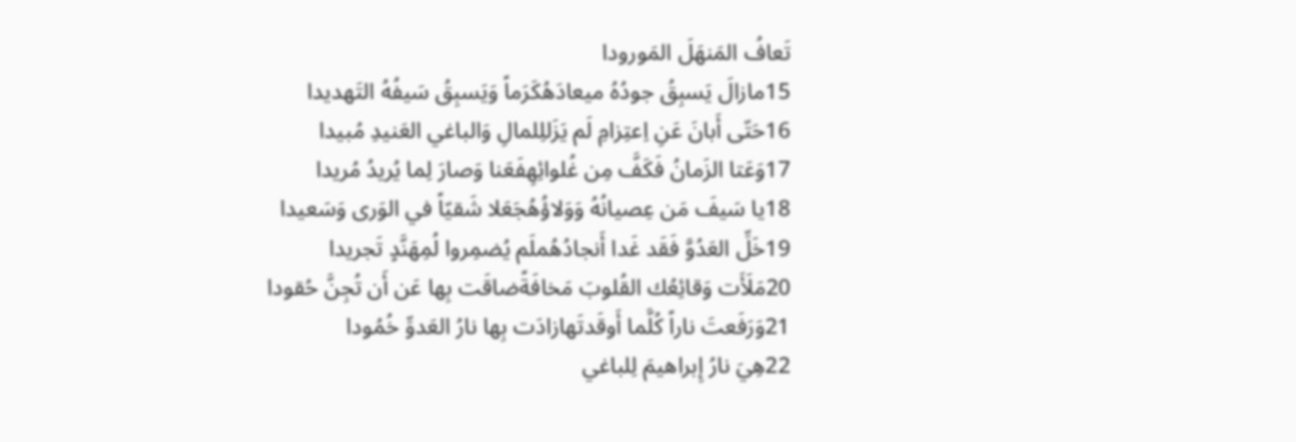تَعافُ المَنهَلَ المَورودا
15مازالَ يَسبِقُ جودُهُ ميعادَهُكَرَماً وَيَسبِقُ سَيفُهُ التَهديدا
16حَتّى أَبانَ عَنِ اِعتِزامِ لَم يَزَللِلمالِ وَالباغي العَنيدِ مُبيدا
17وَعَتا الزَمانُ فَكَفَّ مِن غُلوائِهِفَعَنا وَصارَ لِما يُريدُ مُريدا
18يا سَيفَ مَن عِصيانُهُ وَوَلاؤُهُجَعَلا شَقيّاً في الوَرى وَسَعيدا
19خَلِّ العَدُوَّ فَقَد غَدا أَنجادُهُملَم يُضمِروا لُمِهَنَّدٍ تَجريدا
20مَلَأَت وَقائِعُك القُلوبَ مَخافَةًضاقَت بِها عَن أَن تُجِنَّ حُقودا
21وَرَفَعتَ ناراً كُلَّما أَوقَدتَهازادَت بِها نارُ العَدوِّ خُمُودا
22هِيَ نارُ إِبراهيمَ لِلباغي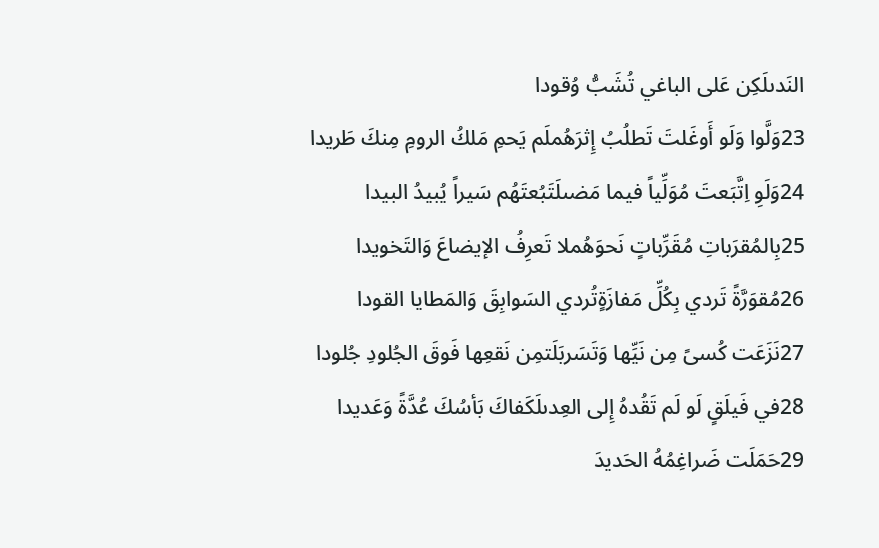النَدىلَكِن عَلى الباغي تُشَبُّ وُقودا
23وَلَّوا وَلَو أَوغَلتَ تَطلُبُ إِثرَهُملَم يَحمِ مَلكُ الرومِ مِنكَ طَريدا
24وَلَوِ اِتَّبَعتَ مُوَلِّياً فيما مَضىلَتَبُعتَهُم سَيراً يُبيدُ البيدا
25بِالمُقرَباتِ مُقَرِّباتٍ نَحوَهُملا تَعرِفُ الإيضاعَ وَالتَخويدا
26مُقوَرَّةً تَردي بِكُلِّ مَفازَةٍتُردي السَوابِقَ وَالمَطايا القودا
27نَزَعَت كُسىً مِن نَيِّها وَتَسَربَلَتمِن نَقعِها فَوقَ الجُلودِ جُلودا
28في فَيلَقٍ لَو لَم تَقُدهُ إِلى العِدىلَكَفاكَ بَأسُكَ عُدَّةً وَعَديدا
29حَمَلَت ضَراغِمُهُ الحَديدَ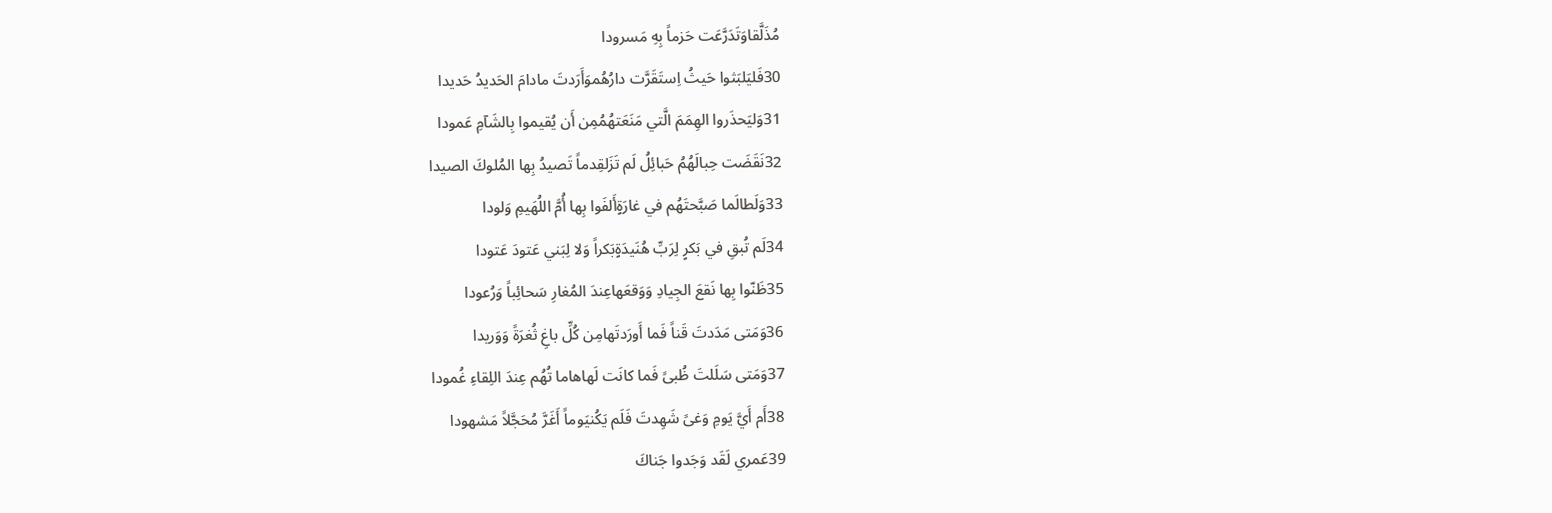مُذَلَّقاوَتَدَرَّعَت حَزماً بِهِ مَسرودا
30فَليَلبَثوا حَيثُ اِستَقَرَّت دارُهُموَأَرَدتَ مادامَ الحَديدُ حَديدا
31وَليَحذَروا الهِمَمَ الَّتي مَنَعَتهُمُمِن أَن يُقيموا بِالشَآمِ عَمودا
32نَقَضَت حِبالَهُمُ حَبائِلُ لَم تَزَلقِدماً تَصيدُ بِها المُلوكَ الصيدا
33وَلَطالَما صَبَّحتَهُم في غارَةٍأَلفَوا بِها أُمَّ اللُهَيمِ وَلودا
34لَم تُبقِ في بَكرٍ لِرَبِّ هُنَيدَةٍبَكراً وَلا لِبَني عَتودَ عَتودا
35ظَنّوا بِها نَقعَ الجِيادِ وَوَقعَهاعِندَ المُغارِ سَحائِباً وَرُعودا
36وَمَتى مَدَدتَ قَناً فَما أَورَدتَهامِن كُلِّ باغِ ثُغرَةً وَوَريدا
37وَمَتى سَلَلتَ ظُبىً فَما كانَت لَهاهاما تُهُم عِندَ اللِقاءِ غُمودا
38أَم أَيَّ يَومِ وَغىً شَهِدتَ فَلَم يَكُنيَوماً أَغَرَّ مُحَجَّلاً مَشهودا
39عَمري لَقَد وَجَدوا جَناكَ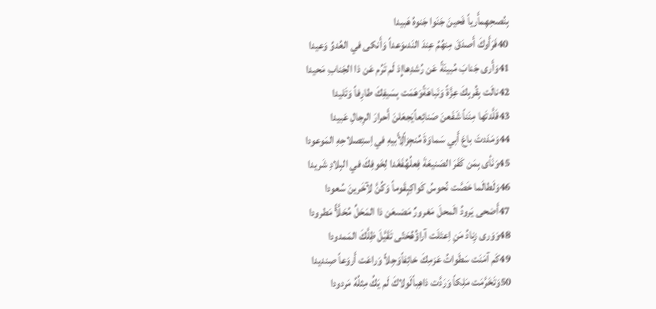بِنُصحِهِمأَرياً فَحينَ جَنَوا جَنوهُ هَبيدا
40فَرَأَوكَ أَصدَقَ مِنهُمُ عِندَ النَدىوَعداً وَأَنكى في العُدوِّ وَعيدا
41وَأَرى جَنابَ مُبينَةً عَن رُشدِهاإِذ لَم تَرُم عَن ذا الجَنابِ مَحيدا
42نالَت بِقُربِكَ عِزَّةً وَنَباهَةًوَهَمَت بِسَيفِكَ طارِفاً وَتَليدا
43قَلَّدتَها مِنَناً شَفَعنَ صَنائِعاًيَجعَلنَ أَحرارَ الرِجالِ عَبيدا
44وَمَدَدتَ باعَ أَبي سَماوَةَ مُنجِزاًلِأَبيهِ في اِستِصلاحِهِ المَوعودا
45وَنَأى بِمَن كَفَرَ الصَنيعَةَ فِعلُهُفَغَدا لِخَوفِكَ في البِلادِ شَريدا
46وَلَطالَما خَصَّت نُحوسُ كَواكِبٍقَوماً وَكُنَّ لآِخَرينَ سُعودا
47أَضحى يَرودُ الَمحلَ مَغرورٌ مَضىعَن ذا المَحَلِّ مُحَلَّأً مَطرودا
48وَوَرى زِنادُ مَنِ اِعتَلَت آراؤُهُحَتّى تَقَيَّلَ ظِلَّكَ المَمدودا
49كَم آمَنَت سَطَواتُ عَزمِكَ خائِفاًوَجِلاً وَراعَت أَروَعاً صِنديدا
50وَتَخَرَّمَت مَلِكاً وَرَدَّت ذاهِباًلَولاكَ لَم يَكُ مِثلُهُ مَردودا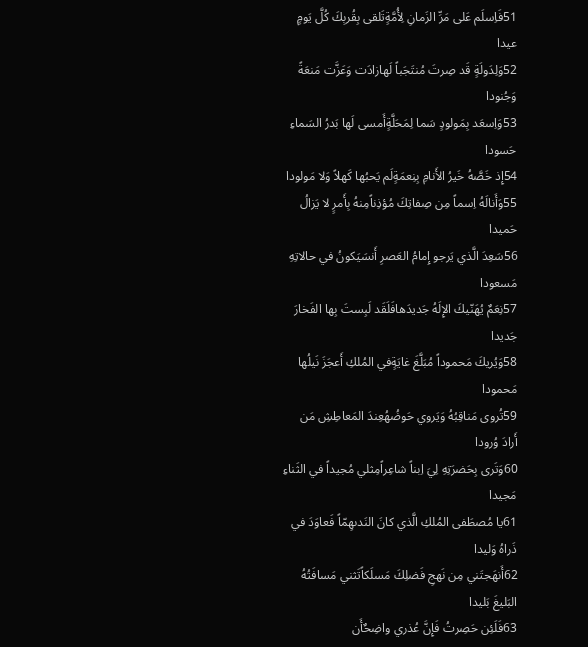51فَاِسلَم عَلى مَرِّ الزَمانِ لِأُمَّةٍتَلقى بِقُربِكَ كُلَّ يَومٍ عيدا
52وَلِدَولَةٍ قَد صِرتَ مُنتَجَباً لَهازادَت وَعَزَّت مَنعَةً وَجُنودا
53وَاِسعَد بِمَولودٍ سَما لِمَحَلَّةٍأَمسى لَها بَدرُ السَماءِ حَسودا
54إِذ خَصَّهُ خَيرُ الأَنامِ بِنِعمَةٍلَم يَحبُها كَهلاً وَلا مَولودا
55وَأَنالَهُ اِسماً مِن صِفاتِكَ مُؤذِناًمِنهُ بِأَمرٍ لا يَزالُ حَميدا
56سَعِدَ الَّذي يَرجو إِمامُ العَصرِ أَنسَيَكونُ في حالاتِهِ مَسعودا
57نِعَمٌ يُهَنّيكَ الإِلَهُ جَديدَهافَلَقَد لَبِستَ بِها الفَخارَ جَديدا
58وَيُريكَ مَحموداً مُبَلَّغَ غايَةٍفي المُلكِ أَعجَزَ نَيلُها مَحمودا
59تُروى مَناقِبُهُ وَيَروي حَوضُهُعِندَ المَعاطِشِ مَن أَرادَ وُرودا
60وَتَرى بِحَضرَتِهِ لِيَ اِبناً شاعِراًمِثلي مُجيداً في الثَناءِ مَجيدا
61يا مُصطَفى المُلكِ الَّذي كانَ النَدىهِمّاً فَعاوَدَ في ذَراهُ وَليدا
62أَنهَجتَني مِن نَهجِ فَضلِكَ مَسلَكاًتَثني مَسافَتُهُ البَليغَ بَليدا
63فَلَئِن حَصِرتُ فَإِنَّ عُذري واضِحٌأَن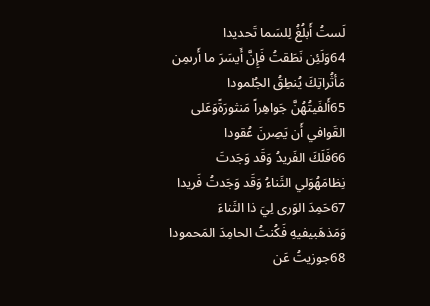لَستُ أَبلُغُ لِلسَما تَحديدا
64وَلَئِن نَطَقتُ فَإِنَّ أَيسَرَ ما أَرىمِن مَأثُراتِكَ يُنطِقُ الجُلمودا
65أَلفَيتُهُنَّ جَواهِراً مَنثورَةًوَعَلى القَوافي أَن يَصِرنَ عُقودا
66فَلَكَ الفَريدُ وَقَد وَجَدتَ نِظامَهُوَلي الثَناءُ وَقَد وَجَدتُ فَريدا
67حَمِدَ الوَرى لِيَ ذا الثَناءَ وَمَذهَبيفيهِ فَكُنتُ الحامِدَ المَحمودا
68جوزيتُ عَن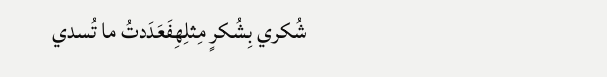شُكري بِشُكرٍ مِثلِهِفَعَدَدتُ ما تُسدي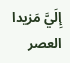إِلَيَّ مَزيدا
العصر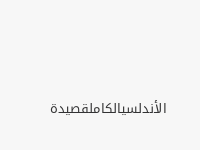الأندلسيالكاملقصيدة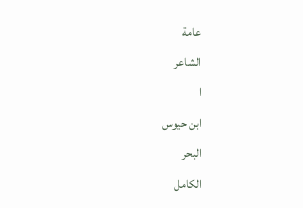عامة
الشاعر
ا
ابن حيوس
البحر
الكامل